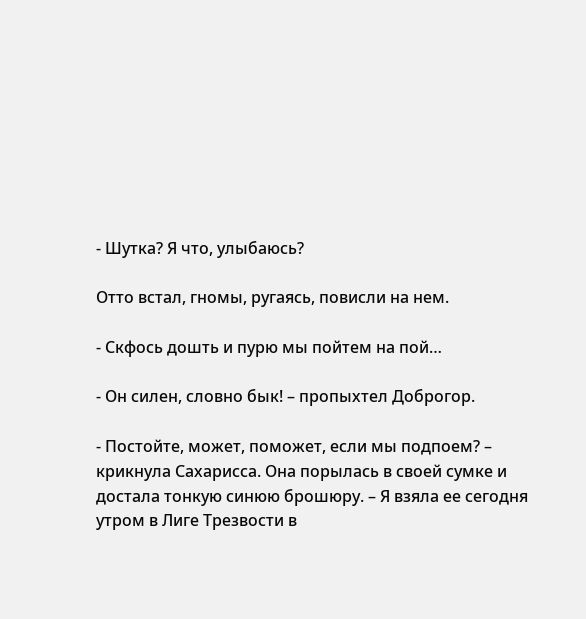- Шутка? Я что, улыбаюсь?

Отто встал, гномы, ругаясь, повисли на нем.

- Скфось дошть и пурю мы пойтем на пой…

- Он силен, словно бык! – пропыхтел Доброгор.

- Постойте, может, поможет, если мы подпоем? – крикнула Сахарисса. Она порылась в своей сумке и достала тонкую синюю брошюру. – Я взяла ее сегодня утром в Лиге Трезвости в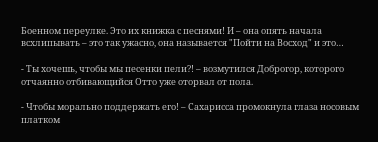Боенном переулке. Это их книжка с песнями! И – она опять начала всхлипывать – это так ужасно, она называется "Пойти на Восход" и это…

- Ты хочешь, чтобы мы песенки пели?! – возмутился Доброгор, которого отчаянно отбивающийся Отто уже оторвал от пола.

- Чтобы морально поддержать его! – Сахарисса промокнула глаза носовым платком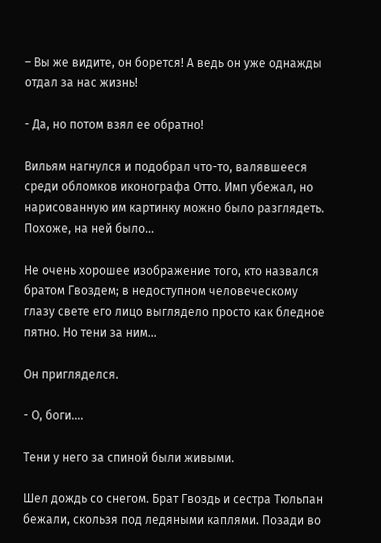– Вы же видите, он борется! А ведь он уже однажды отдал за нас жизнь!

- Да, но потом взял ее обратно!

Вильям нагнулся и подобрал что-то, валявшееся среди обломков иконографа Отто. Имп убежал, но нарисованную им картинку можно было разглядеть. Похоже, на ней было…

Не очень хорошее изображение того, кто назвался братом Гвоздем; в недоступном человеческому глазу свете его лицо выглядело просто как бледное пятно. Но тени за ним…

Он пригляделся.

- О, боги….

Тени у него за спиной были живыми.

Шел дождь со снегом. Брат Гвоздь и сестра Тюльпан бежали, скользя под ледяными каплями. Позади во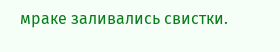мраке заливались свистки.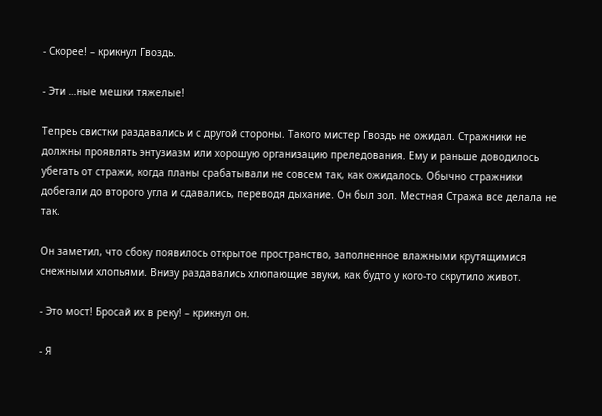- Скорее! – крикнул Гвоздь.

- Эти …ные мешки тяжелые!

Тепреь свистки раздавались и с другой стороны. Такого мистер Гвоздь не ожидал. Стражники не должны проявлять энтузиазм или хорошую организацию преледования. Ему и раньше доводилось убегать от стражи, когда планы срабатывали не совсем так, как ожидалось. Обычно стражники добегали до второго угла и сдавались, переводя дыхание. Он был зол. Местная Стража все делала не так.

Он заметил, что сбоку появилось открытое пространство, заполненное влажными крутящимися снежными хлопьями. Внизу раздавались хлюпающие звуки, как будто у кого-то скрутило живот.

- Это мост! Бросай их в реку! – крикнул он.

- Я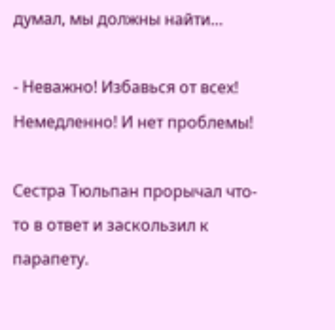думал, мы должны найти…

- Неважно! Избавься от всех! Немедленно! И нет проблемы!

Сестра Тюльпан прорычал что-то в ответ и заскользил к парапету.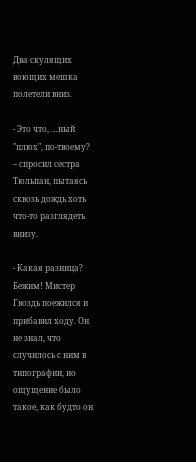Два скулящих воющих мешка полетели вниз.

- Это что, …ный "плюх", по-твоему? – спросил сестра Тюльпан, пытаясь сквозь дождь хоть что-то разглядеть внизу.

- Какая разница? Бежим! Мистер Гвоздь поежился и прибавил ходу. Он не знал, что случилось с ним в типографии, но ощущение было такое, как будто он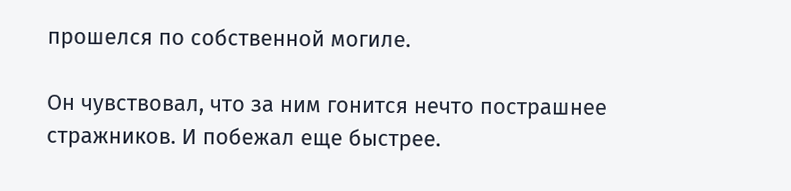прошелся по собственной могиле.

Он чувствовал, что за ним гонится нечто пострашнее стражников. И побежал еще быстрее.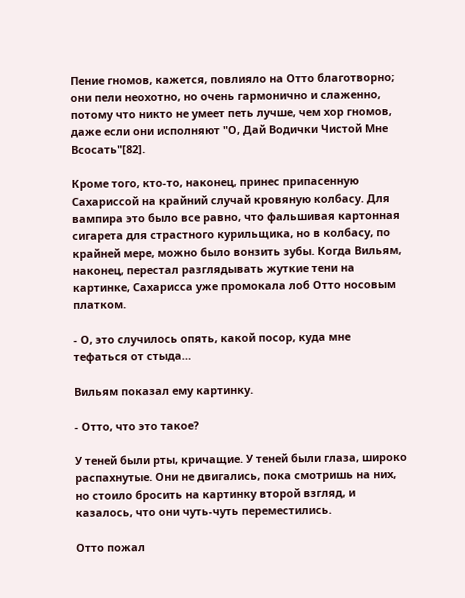Пение гномов, кажется, повлияло на Отто благотворно; они пели неохотно, но очень гармонично и слаженно, потому что никто не умеет петь лучше, чем хор гномов, даже если они исполняют "О, Дай Водички Чистой Мне Всосать"[82].

Кроме того, кто-то, наконец, принес припасенную Сахариссой на крайний случай кровяную колбасу. Для вампира это было все равно, что фальшивая картонная сигарета для страстного курильщика, но в колбасу, по крайней мере, можно было вонзить зубы. Когда Вильям, наконец, перестал разглядывать жуткие тени на картинке, Сахарисса уже промокала лоб Отто носовым платком.

- О, это случилось опять, какой посор, куда мне тефаться от стыда…

Вильям показал ему картинку.

- Отто, что это такое?

У теней были рты, кричащие. У теней были глаза, широко распахнутые. Они не двигались, пока смотришь на них, но стоило бросить на картинку второй взгляд, и казалось, что они чуть-чуть переместились.

Отто пожал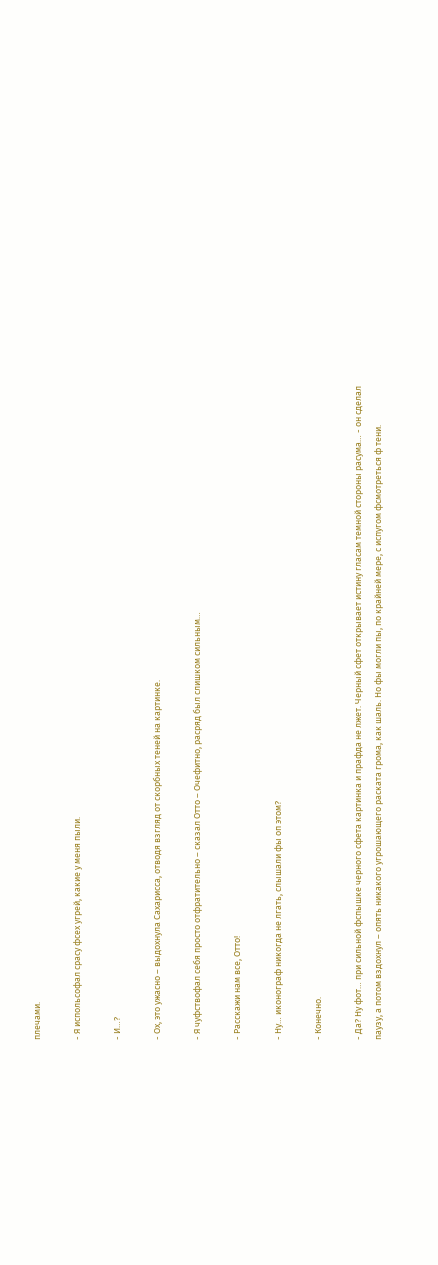плечами.

- Я испольсофал срасу фсех угрей, какие у меня пыли.

- И…?

- Ох, это ужасно – выдохнула Сахарисса, отводя взгляд от скорбных теней на картинке.

- Я чуфствофал себя просто отфратительно – сказал Отто – Очефитно, расряд был слишком сильным…

- Расскажи нам все, Отто!

- Ну… иконограф никогда не лгать, слышали фы оп этом?

- Конечно.

- Да? Ну фот… при сильной фспышке черного сфета картинка и прафда не лжет. Черный сфет открывает истину гласам темной стороны расума… - он сделал паузу, а потом вздохнул – опять никакого угрошающего раската грома, как шаль. Но фы могли пы, по крайней мере, с испугом фсмотреться ф тени.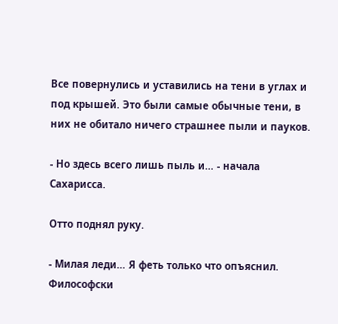Все повернулись и уставились на тени в углах и под крышей. Это были самые обычные тени, в них не обитало ничего страшнее пыли и пауков.

- Но здесь всего лишь пыль и… - начала Сахарисса.

Отто поднял руку.

- Милая леди… Я феть только что опъяснил. Философски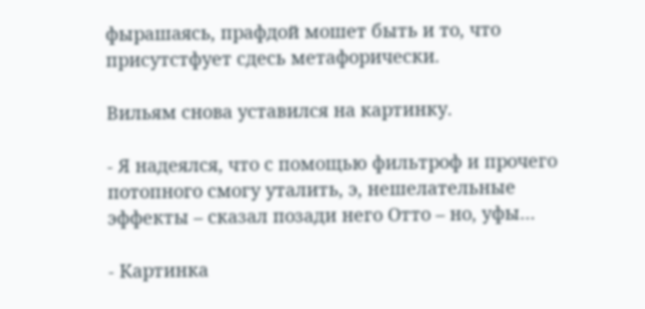фырашаясь, прафдой мошет быть и то, что присутстфует сдесь метафорически.

Вильям снова уставился на картинку.

- Я надеялся, что с помощью фильтроф и прочего потопного смогу уталить, э, нешелательные эффекты – сказал позади него Отто – но, уфы…

- Картинка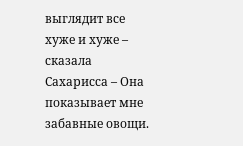выглядит все хуже и хуже – сказала Сахарисса – Она показывает мне забавные овощи.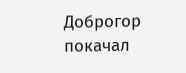Доброгор покачал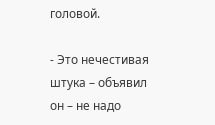головой.

- Это нечестивая штука – объявил он – не надо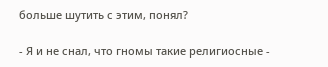больше шутить с этим, понял?

- Я и не снал, что гномы такие религиосные -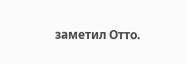заметил Отто.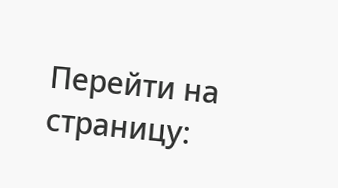Перейти на страницу: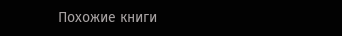Похожие книги